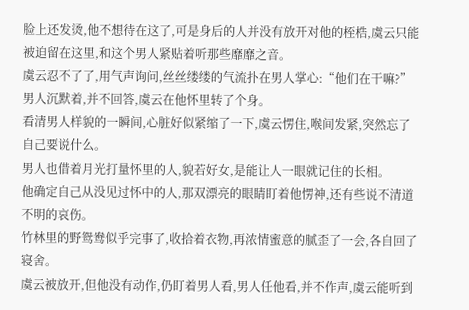脸上还发烫,他不想待在这了,可是身后的人并没有放开对他的桎梏,虞云只能被迫留在这里,和这个男人紧贴着听那些靡靡之音。
虞云忍不了了,用气声询问,丝丝缕缕的气流扑在男人掌心:“他们在干嘛?”
男人沉默着,并不回答,虞云在他怀里转了个身。
看清男人样貌的一瞬间,心脏好似紧缩了一下,虞云愣住,喉间发紧,突然忘了自己要说什么。
男人也借着月光打量怀里的人,貌若好女,是能让人一眼就记住的长相。
他确定自己从没见过怀中的人,那双漂亮的眼睛盯着他愣神,还有些说不清道不明的哀伤。
竹林里的野鸳鸯似乎完事了,收拾着衣物,再浓情蜜意的腻歪了一会,各自回了寝舍。
虞云被放开,但他没有动作,仍盯着男人看,男人任他看,并不作声,虞云能听到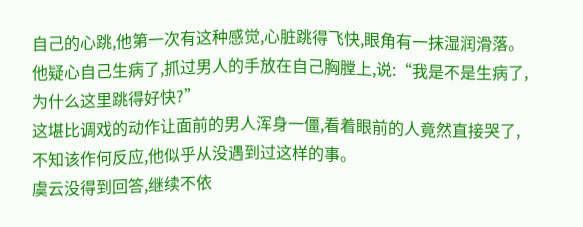自己的心跳,他第一次有这种感觉,心脏跳得飞快,眼角有一抹湿润滑落。
他疑心自己生病了,抓过男人的手放在自己胸膛上,说:“我是不是生病了,为什么这里跳得好快?”
这堪比调戏的动作让面前的男人浑身一僵,看着眼前的人竟然直接哭了,不知该作何反应,他似乎从没遇到过这样的事。
虞云没得到回答,继续不依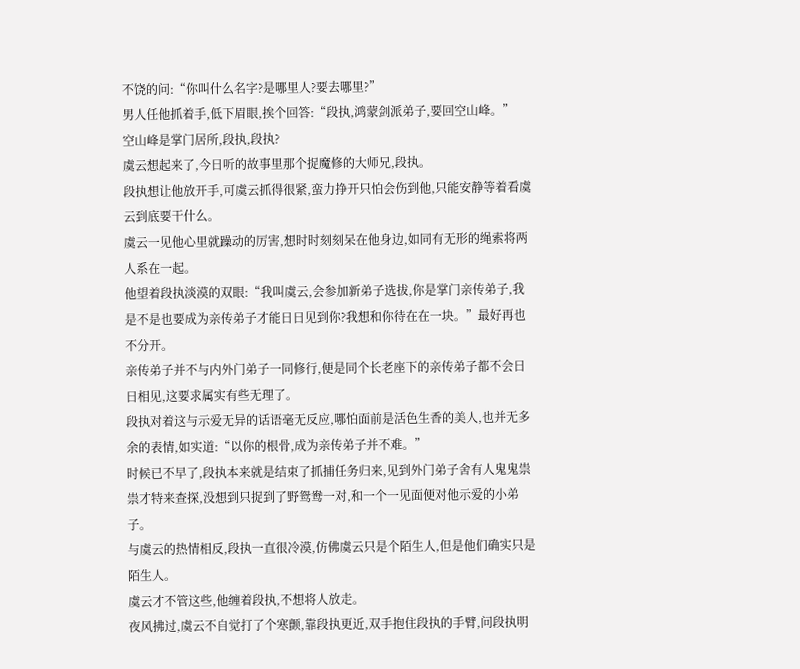不饶的问:“你叫什么名字?是哪里人?要去哪里?”
男人任他抓着手,低下眉眼,挨个回答:“段执,鸿蒙剑派弟子,要回空山峰。”
空山峰是掌门居所,段执,段执?
虞云想起来了,今日听的故事里那个捉魔修的大师兄,段执。
段执想让他放开手,可虞云抓得很紧,蛮力挣开只怕会伤到他,只能安静等着看虞云到底要干什么。
虞云一见他心里就躁动的厉害,想时时刻刻呆在他身边,如同有无形的绳索将两人系在一起。
他望着段执淡漠的双眼:“我叫虞云,会参加新弟子选拔,你是掌门亲传弟子,我是不是也要成为亲传弟子才能日日见到你?我想和你待在在一块。”最好再也不分开。
亲传弟子并不与内外门弟子一同修行,便是同个长老座下的亲传弟子都不会日日相见,这要求属实有些无理了。
段执对着这与示爱无异的话语毫无反应,哪怕面前是活色生香的美人,也并无多余的表情,如实道:“以你的根骨,成为亲传弟子并不难。”
时候已不早了,段执本来就是结束了抓捕任务归来,见到外门弟子舍有人鬼鬼祟祟才特来查探,没想到只捉到了野鸳鸯一对,和一个一见面便对他示爱的小弟子。
与虞云的热情相反,段执一直很冷漠,仿佛虞云只是个陌生人,但是他们确实只是陌生人。
虞云才不管这些,他缠着段执,不想将人放走。
夜风拂过,虞云不自觉打了个寒颤,靠段执更近,双手抱住段执的手臂,问段执明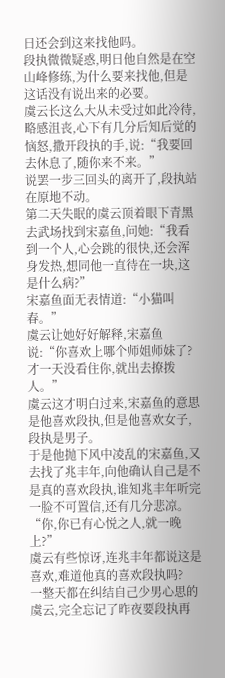日还会到这来找他吗。
段执微微疑惑,明日他自然是在空山峰修练,为什么要来找他,但是这话没有说出来的必要。
虞云长这么大从未受过如此冷待,略感沮丧,心下有几分后知后觉的恼怒,撒开段执的手,说:“我要回去休息了,随你来不来。”
说罢一步三回头的离开了,段执站在原地不动。
第二天失眠的虞云顶着眼下青黑去武场找到宋嘉鱼,问她:“我看到一个人,心会跳的很快,还会浑身发热,想同他一直待在一块,这是什么病?”
宋嘉鱼面无表情道:“小猫叫春。”
虞云让她好好解释,宋嘉鱼说:“你喜欢上哪个师姐师妹了?才一天没看住你,就出去撩拨人。”
虞云这才明白过来,宋嘉鱼的意思是他喜欢段执,但是他喜欢女子,段执是男子。
于是他抛下风中凌乱的宋嘉鱼,又去找了兆丰年,向他确认自己是不是真的喜欢段执,谁知兆丰年听完一脸不可置信,还有几分悲凉。
“你,你已有心悦之人,就一晚上?”
虞云有些惊讶,连兆丰年都说这是喜欢,难道他真的喜欢段执吗?
一整天都在纠结自己少男心思的虞云,完全忘记了昨夜要段执再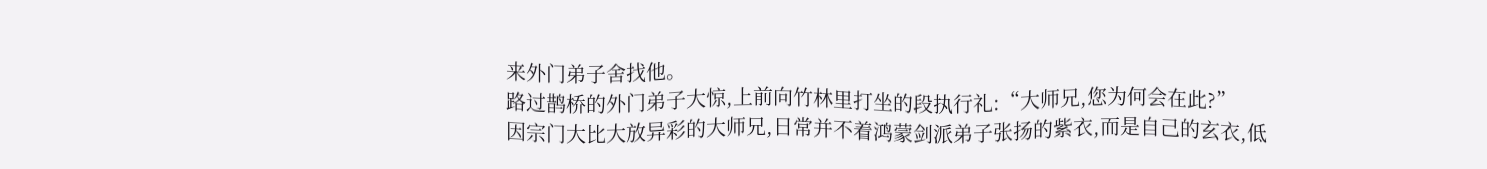来外门弟子舍找他。
路过鹊桥的外门弟子大惊,上前向竹林里打坐的段执行礼:“大师兄,您为何会在此?”
因宗门大比大放异彩的大师兄,日常并不着鸿蒙剑派弟子张扬的紫衣,而是自己的玄衣,低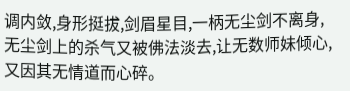调内敛,身形挺拔,剑眉星目,一柄无尘剑不离身,无尘剑上的杀气又被佛法淡去,让无数师妹倾心,又因其无情道而心碎。